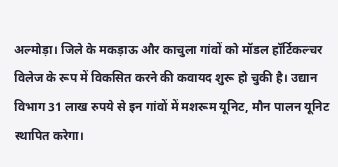अल्मोड़ा। जिले के मकड़ाऊ और काचुला गांवों को मॉडल हॉर्टिकल्चर विलेज के रूप में विकसित करने की कवायद शुरू हो चुकी है। उद्यान विभाग 31 लाख रुपये से इन गांवों में मशरूम यूनिट, मौन पालन यूनिट स्थापित करेगा।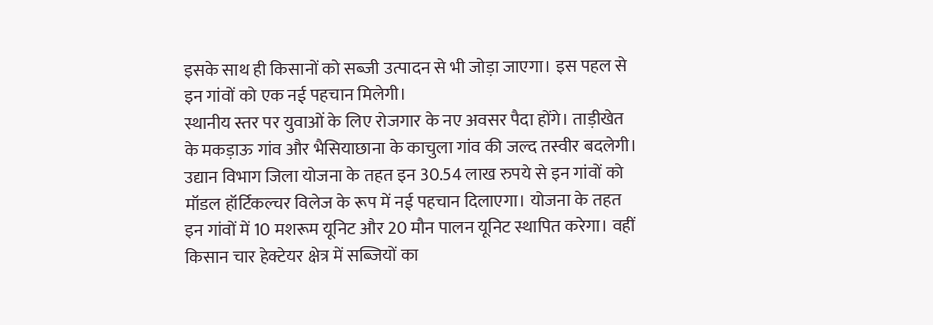इसके साथ ही किसानों को सब्जी उत्पादन से भी जोड़ा जाएगा। इस पहल से इन गांवों को एक नई पहचान मिलेगी।
स्थानीय स्तर पर युवाओं के लिए रोजगार के नए अवसर पैदा होंगे। ताड़ीखेत के मकड़ाऊ गांव और भैसियाछाना के काचुला गांव की जल्द तस्वीर बदलेगी। उद्यान विभाग जिला योजना के तहत इन 30.54 लाख रुपये से इन गांवों को मॉडल हॉर्टिकल्चर विलेज के रूप में नई पहचान दिलाएगा। योजना के तहत इन गांवों में 10 मशरूम यूनिट और 20 मौन पालन यूनिट स्थापित करेगा। वहीं किसान चार हेक्टेयर क्षेत्र में सब्जियों का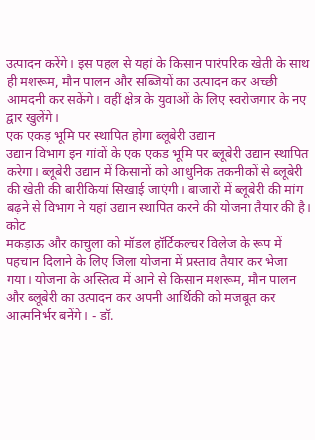उत्पादन करेंगे। इस पहल से यहां के किसान पारंपरिक खेती के साथ ही मशरूम, मौन पालन और सब्जियों का उत्पादन कर अच्छी आमदनी कर सकेंगे। वहीं क्षेत्र के युवाओं के लिए स्वरोजगार के नए द्वार खुलेंगे।
एक एकड़ भूमि पर स्थापित होगा ब्लूबेरी उद्यान
उद्यान विभाग इन गांवों के एक एकड भूमि पर ब्लूबेरी उद्यान स्थापित करेगा। ब्लूबेरी उद्यान में किसानों को आधुनिक तकनीकों से ब्लूबेरी की खेती की बारीकियां सिखाई जाएंगी। बाजारों में ब्लूबेरी की मांग बढ़ने से विभाग ने यहां उद्यान स्थापित करने की योजना तैयार की है।
कोट
मकड़ाऊ और काचुला को मॉडल हॉर्टिकल्चर विलेज के रूप में पहचान दिलाने के लिए जिला योजना में प्रस्ताव तैयार कर भेजा गया। योजना के अस्तित्व में आने से किसान मशरूम, मौन पालन और ब्लूबेरी का उत्पादन कर अपनी आर्थिकी को मजबूत कर आत्मनिर्भर बनेंगे। - डॉ.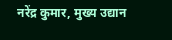नरेंद्र कुमार, मुख्य उद्यान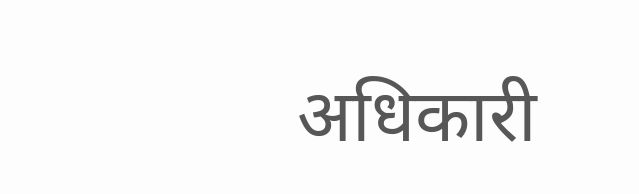अधिकारी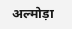अल्मोड़ा